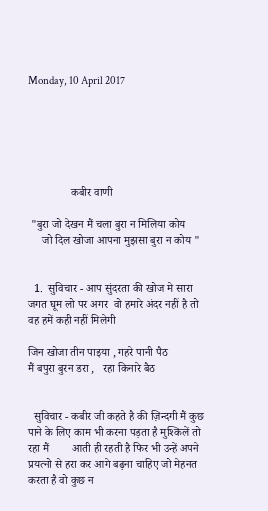Monday, 10 April 2017






               कबीर वाणी

 "बुरा जो देखन मैं चला बुरा न मिलिया कोय
     जो दिल खोजा आपना मुझसा बुरा न कोय "


  1.  सुविचार - आप सुंदरता की खोज मे सारा जगत घूम लो पर अगर  वो हमारे अंदर नहीं है तो वह हमें कही नहीं मिलेगी

जिन खोजा तीन पाइया , गहरे पानी पैठ
मैं बपुरा बुरन डरा ,   रहा किनारे बैठ


  सुविचार - कबीर जी कहते है की ज़िन्दगी मैं कुछ पाने के लिए काम भी करना पड़ता है मुश्किलें तो रहा मैं        आती ही रहती है फिर भी उन्हें अपने प्रयत्नो से हरा कर आगे बढ़ना चाहिए जो मेहनत करता है वो कुछ न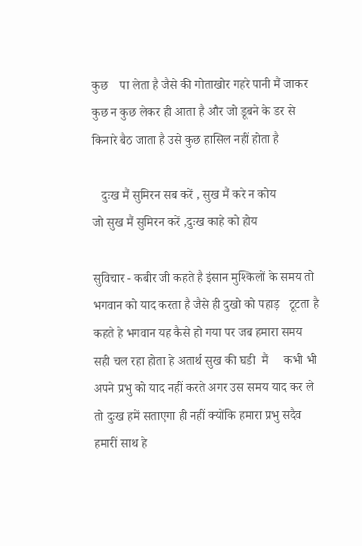कुछ    पा लेता है जैसे की गोताखोर गहरे पानी मैं जाकर कुछ न कुछ लेकर ही आता है और जो डूबने के डर से किनारे बैठ जाता है उसे कुछ हासिल नहीं होता है

   दुःख मैं सुमिरन सब करें , सुख मैं करे न कोय
जो सुख मैं सुमिरन करें ,दुःख काहे को होय

सुविचार - कबीर जी कहते है इंसान मुश्किलों के समय तो भगवान को याद करता है जैसे ही दुखो को पहाड़   टूटता है कहते हे भगवान यह कैसे हो गया पर जब हमारा समय सही चल रहा होता हे अतार्थ सुख की घडी  मैं     कभी भी अपने प्रभु को याद नहीं करते अगर उस समय याद कर ले तो दुःख हमें सताएगा ही नहीं क्योंकि हमारा प्रभु सदैव हमारीं साथ हे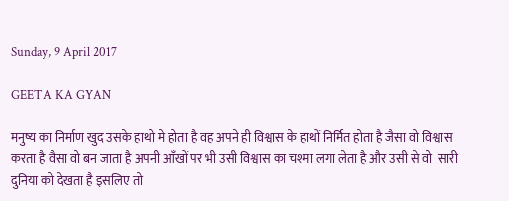Sunday, 9 April 2017

GEETA KA GYAN

मनुष्य का निर्माण खुद उसके हाथो मे होता है वह अपने ही विश्वास के हाथों निर्मित होता है जैसा वो विश्वास करता है वैसा वो बन जाता है अपनी आँखों पर भी उसी विश्वास का चश्मा लगा लेता है और उसी से वो  सारी दुनिया को देखता है इसलिए तो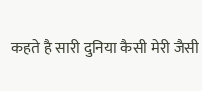कहते है सारी दुनिया कैसी मेरी जैसी